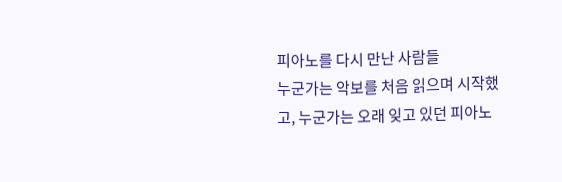피아노를 다시 만난 사람들
누군가는 악보를 처음 읽으며 시작했고, 누군가는 오래 잊고 있던 피아노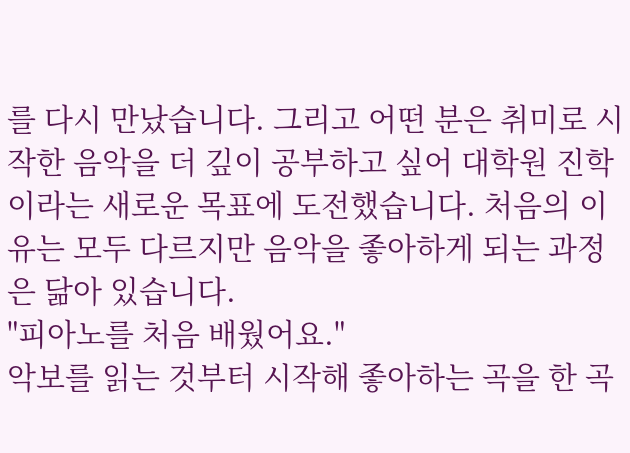를 다시 만났습니다. 그리고 어떤 분은 취미로 시작한 음악을 더 깊이 공부하고 싶어 대학원 진학이라는 새로운 목표에 도전했습니다. 처음의 이유는 모두 다르지만 음악을 좋아하게 되는 과정은 닮아 있습니다.
"피아노를 처음 배웠어요."
악보를 읽는 것부터 시작해 좋아하는 곡을 한 곡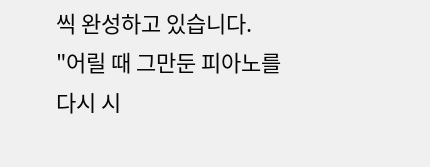씩 완성하고 있습니다.
"어릴 때 그만둔 피아노를
다시 시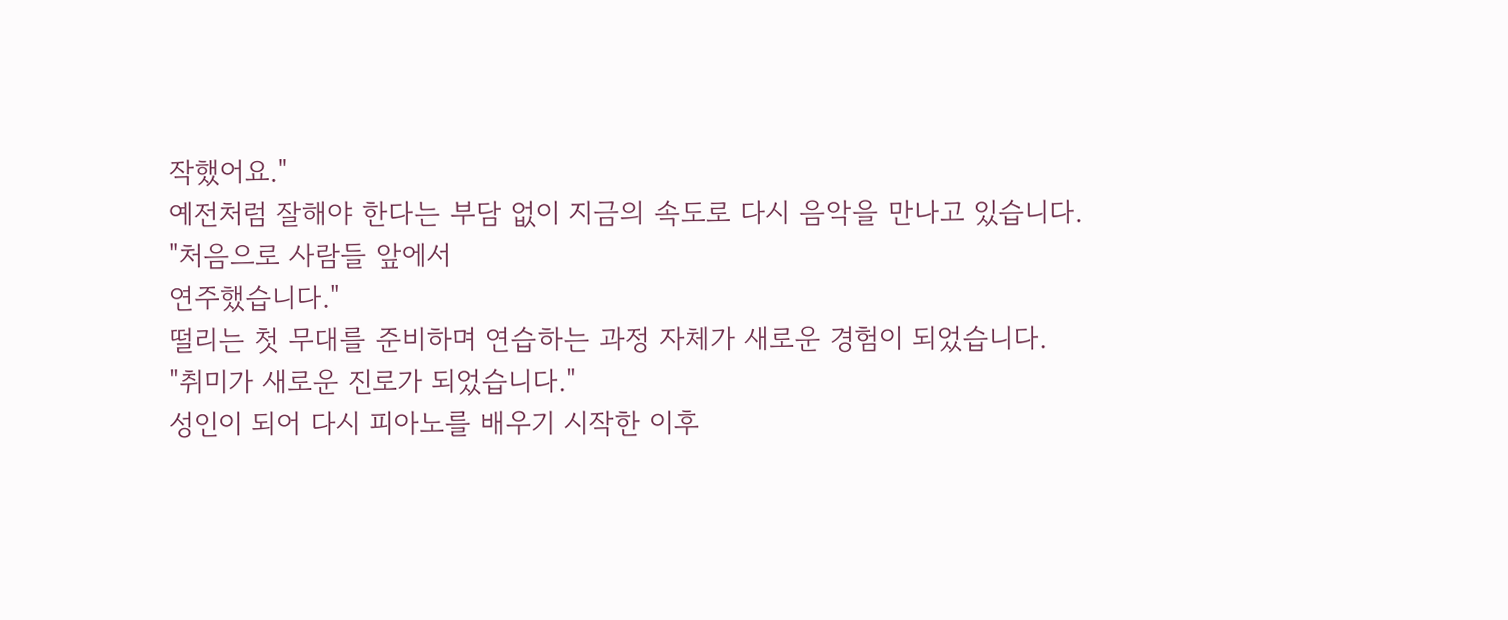작했어요."
예전처럼 잘해야 한다는 부담 없이 지금의 속도로 다시 음악을 만나고 있습니다.
"처음으로 사람들 앞에서
연주했습니다."
떨리는 첫 무대를 준비하며 연습하는 과정 자체가 새로운 경험이 되었습니다.
"취미가 새로운 진로가 되었습니다."
성인이 되어 다시 피아노를 배우기 시작한 이후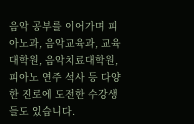음악 공부를 이어가며 피아노과, 음악교육과, 교육대학원, 음악치료대학원, 피아노 연주 석사 등 다양한 진로에 도전한 수강생들도 있습니다.